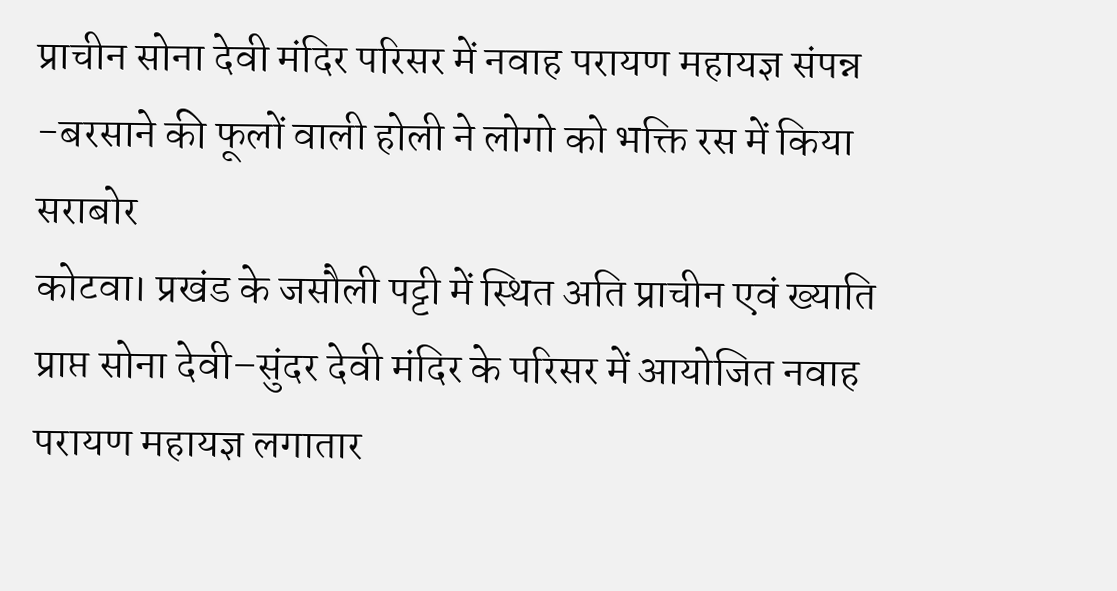प्राचीन सोना देवी मंदिर परिसर में नवाह परायण महायज्ञ संपन्न
-बरसाने की फूलों वाली होली ने लोगो को भक्ति रस में किया सराबोर
कोटवा। प्रखंड के जसौली पट्टी में स्थित अति प्राचीन एवं ख्याति प्राप्त सोना देवी–सुंदर देवी मंदिर के परिसर में आयोजित नवाह परायण महायज्ञ लगातार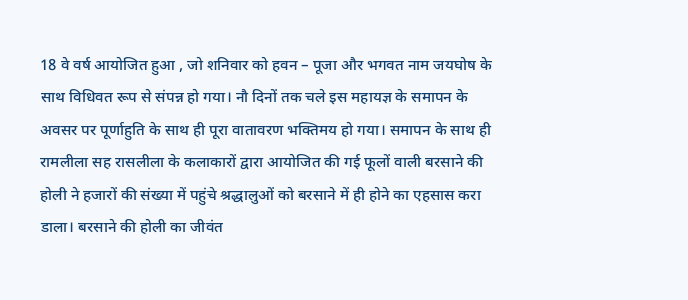18 वे वर्ष आयोजित हुआ , जो शनिवार को हवन – पूजा और भगवत नाम जयघोष के साथ विधिवत रूप से संपन्न हो गया। नौ दिनों तक चले इस महायज्ञ के समापन के अवसर पर पूर्णाहुति के साथ ही पूरा वातावरण भक्तिमय हो गया। समापन के साथ ही रामलीला सह रासलीला के कलाकारों द्वारा आयोजित की गई फूलों वाली बरसाने की होली ने हजारों की संख्या में पहुंचे श्रद्धालुओं को बरसाने में ही होने का एहसास करा डाला। बरसाने की होली का जीवंत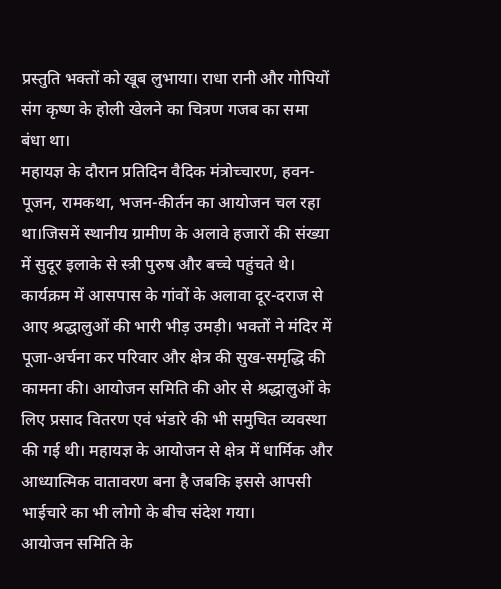प्रस्तुति भक्तों को खूब लुभाया। राधा रानी और गोपियों संग कृष्ण के होली खेलने का चित्रण गजब का समा बंधा था।
महायज्ञ के दौरान प्रतिदिन वैदिक मंत्रोच्चारण, हवन-पूजन, रामकथा, भजन-कीर्तन का आयोजन चल रहा था।जिसमें स्थानीय ग्रामीण के अलावे हजारों की संख्या में सुदूर इलाके से स्त्री पुरुष और बच्चे पहुंचते थे। कार्यक्रम में आसपास के गांवों के अलावा दूर-दराज से आए श्रद्धालुओं की भारी भीड़ उमड़ी। भक्तों ने मंदिर में पूजा-अर्चना कर परिवार और क्षेत्र की सुख-समृद्धि की कामना की। आयोजन समिति की ओर से श्रद्धालुओं के लिए प्रसाद वितरण एवं भंडारे की भी समुचित व्यवस्था की गई थी। महायज्ञ के आयोजन से क्षेत्र में धार्मिक और आध्यात्मिक वातावरण बना है जबकि इससे आपसी भाईचारे का भी लोगो के बीच संदेश गया।
आयोजन समिति के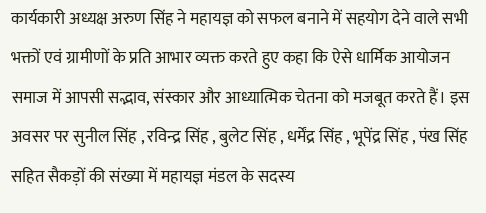कार्यकारी अध्यक्ष अरुण सिंह ने महायज्ञ को सफल बनाने में सहयोग देने वाले सभी भक्तों एवं ग्रामीणों के प्रति आभार व्यक्त करते हुए कहा कि ऐसे धार्मिक आयोजन समाज में आपसी सद्भाव, संस्कार और आध्यात्मिक चेतना को मजबूत करते हैं। इस अवसर पर सुनील सिंह , रविन्द्र सिंह , बुलेट सिंह , धर्मेंद्र सिंह , भूपेंद्र सिंह , पंख सिंह सहित सैकड़ों की संख्या में महायज्ञ मंडल के सदस्य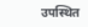उपस्थित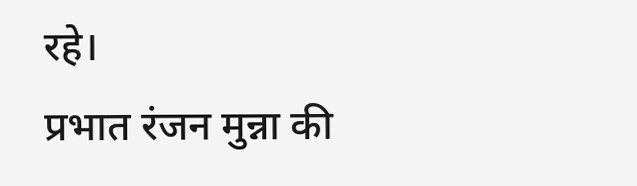रहे।
प्रभात रंजन मुन्ना की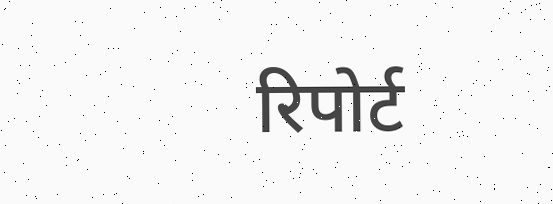रिपोर्ट